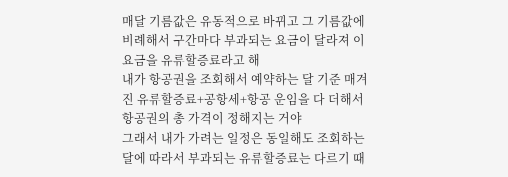매달 기름값은 유동적으로 바뀌고 그 기름값에 비례해서 구간마다 부과되는 요금이 달라져 이 요금을 유류할증료라고 해
내가 항공권을 조회해서 예약하는 달 기준 매겨진 유류할증료+공항세+항공 운임을 다 더해서 항공권의 총 가격이 정해지는 거야
그래서 내가 가려는 일정은 동일해도 조회하는 달에 따라서 부과되는 유류할증료는 다르기 때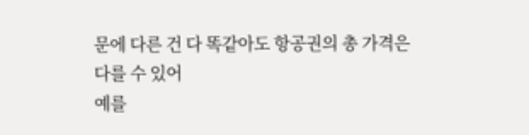문에 다른 건 다 똑같아도 항공권의 총 가격은 다를 수 있어
예를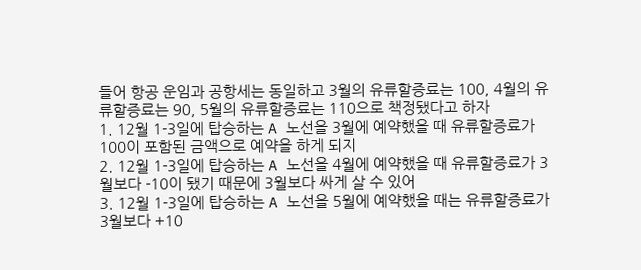들어 항공 운임과 공항세는 동일하고 3월의 유류할증료는 100, 4월의 유류할증료는 90, 5월의 유류할증료는 110으로 책정됐다고 하자
1. 12월 1-3일에 탑승하는 A 노선을 3월에 예약했을 때 유류할증료가 100이 포함된 금액으로 예약을 하게 되지
2. 12월 1-3일에 탑승하는 A 노선을 4월에 예약했을 때 유류할증료가 3월보다 -10이 됐기 때문에 3월보다 싸게 살 수 있어
3. 12월 1-3일에 탑승하는 A 노선을 5월에 예약했을 때는 유류할증료가 3월보다 +10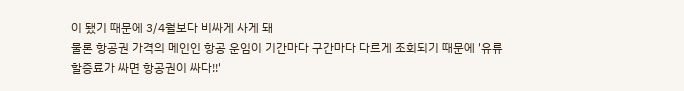이 됐기 때문에 3/4월보다 비싸게 사게 돼
물론 항공권 가격의 메인인 항공 운임이 기간마다 구간마다 다르게 조회되기 때문에 '유류할증료가 싸면 항공권이 싸다!!'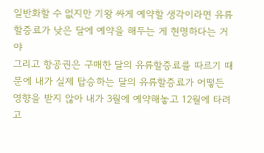일반화할 수 없지만 기왕 싸게 예약할 생각이라면 유류할증료가 낮은 달에 예약을 해두는 게 현명하다는 거야
그리고 항공권은 구매한 달의 유류할증료를 따르기 때문에 내가 실제 탑승하는 달의 유류할증료가 어떻든 영향을 받지 않아 내가 3월에 예약해놓고 12월에 타려고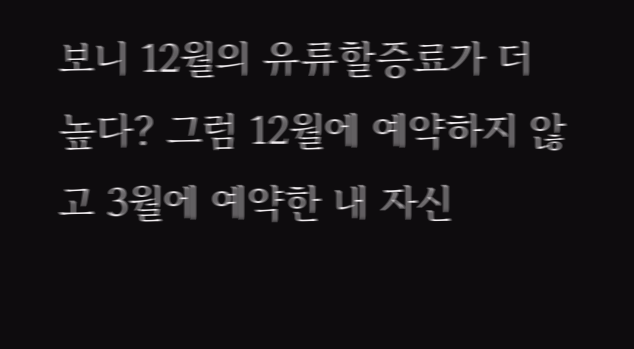보니 12월의 유류할증료가 더 높다? 그럼 12월에 예약하지 않고 3월에 예약한 내 자신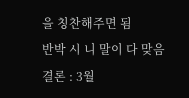을 칭찬해주면 됨
반박 시 니 말이 다 맞음
결론 : 3월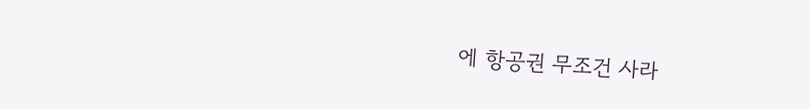에 항공권 무조건 사라